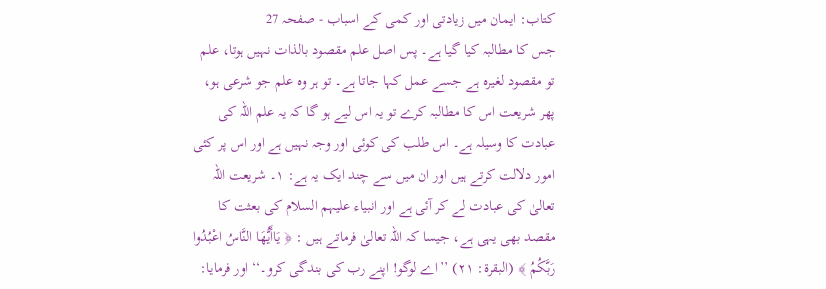کتاب: ایمان میں زیادتی اور کمی کے اسباب - صفحہ 27
جس کا مطالبہ کیا گیا ہے۔ پس اصل علم مقصود بالذات نہیں ہوتا، علم تو مقصود لغیرہ ہے جسے عمل کہا جاتا ہے۔ تو ہر وہ علم جو شرعی ہو، پھر شریعت اس کا مطالبہ کرے تو یہ اس لیے ہو گا کہ یہ علم اللہ کی عبادت کا وسیلہ ہے۔ اس طلب کی کوئی اور وجہ نہیں ہے اور اس پر کئی امور دلالت کرتے ہیں اور ان میں سے چند ایک یہ ہے: ۱۔ شریعت اللہ تعالیٰ کی عبادت لے کر آئی ہے اور انبیاء علیہم السلام کی بعثت کا مقصد بھی یہی ہے، جیسا کہ اللہ تعالیٰ فرماتے ہیں : ﴿ يَاأَيُّهَا النَّاسُ اعْبُدُوا رَبَّكُمُ ﴾ (البقرۃ: ۲۱) ’’اے لوگو! اپنے رب کی بندگی کرو۔‘‘ اور فرمایا: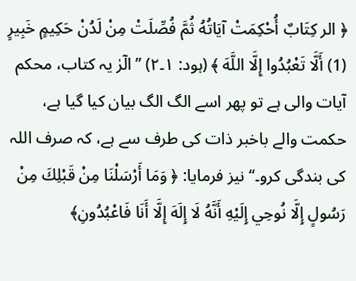﴿ الر كِتَابٌ أُحْكِمَتْ آيَاتُهُ ثُمَّ فُصِّلَتْ مِنْ لَدُنْ حَكِيمٍ خَبِيرٍ (1) أَلَّا تَعْبُدُوا إِلَّا اللَّهَ ﴾ (ہود: ۱۔۲) ’’الٓرٰ یہ کتاب، محکم آیات والی ہے تو پھر اسے الگ الگ بیان کیا گیا ہے، حکمت والے باخبر ذات کی طرف سے ہے، کہ صرف اللہ کی بندگی کرو۔‘‘ نیز فرمایا: ﴿ وَمَا أَرْسَلْنَا مِنْ قَبْلِكَ مِنْ رَسُولٍ إِلَّا نُوحِي إِلَيْهِ أَنَّهُ لَا إِلَهَ إِلَّا أَنَا فَاعْبُدُونِ﴾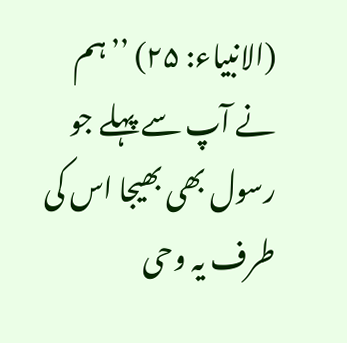(الانبیاء: ۲۵) ’’ہم نے آپ سے پہلے جو رسول بھی بھیجا اس کی طرف یہ وحی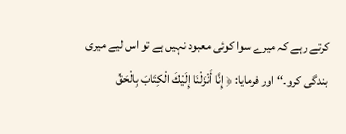کرتے رہے کہ میرے سوا کوئی معبود نہیں ہے تو اس لیے میری بندگی کرو۔‘‘ اور فرمایا: ﴿ إِنَّا أَنْزَلْنَا إِلَيْكَ الْكِتَابَ بِالْحَقِّ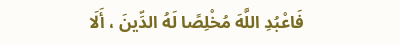فَاعْبُدِ اللَّهَ مُخْلِصًا لَهُ الدِّينَ ، أَلَا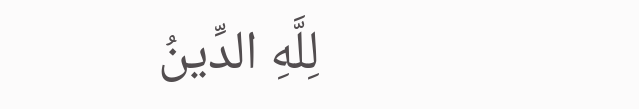لِلَّهِ الدِّينُ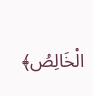الْخَالِصُ﴾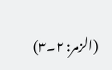(الزمر: ۲۔۳)